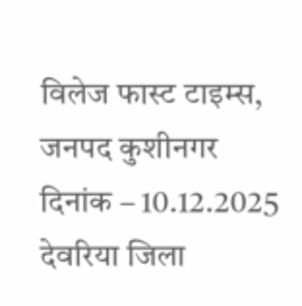विलेज फास्ट टाइम्स, जनपद कुशीनगर
दिनांक – 10.12.2025
देवरिया जिला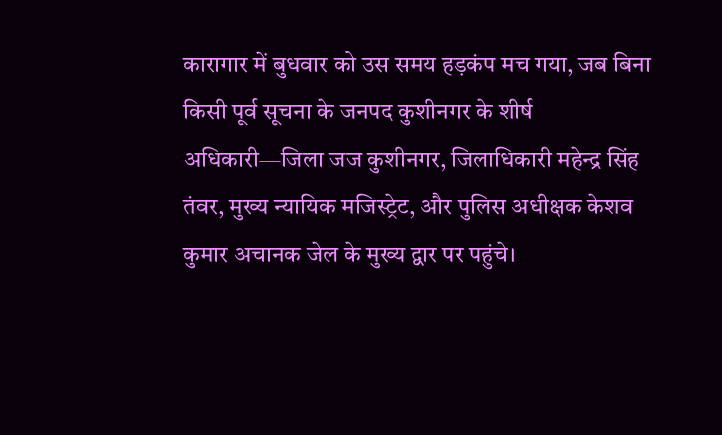कारागार में बुधवार को उस समय हड़कंप मच गया, जब बिना किसी पूर्व सूचना के जनपद कुशीनगर के शीर्ष अधिकारी—जिला जज कुशीनगर, जिलाधिकारी महेन्द्र सिंह तंवर, मुख्य न्यायिक मजिस्ट्रेट, और पुलिस अधीक्षक केशव कुमार अचानक जेल के मुख्य द्वार पर पहुंचे।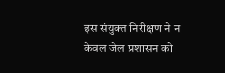इस संयुक्त निरीक्षण ने न केवल जेल प्रशासन को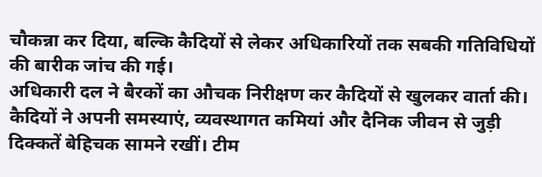चौकन्ना कर दिया, बल्कि कैदियों से लेकर अधिकारियों तक सबकी गतिविधियों की बारीक जांच की गई।
अधिकारी दल ने बैरकों का औचक निरीक्षण कर कैदियों से खुलकर वार्ता की। कैदियों ने अपनी समस्याएं, व्यवस्थागत कमियां और दैनिक जीवन से जुड़ी दिक्कतें बेहिचक सामने रखीं। टीम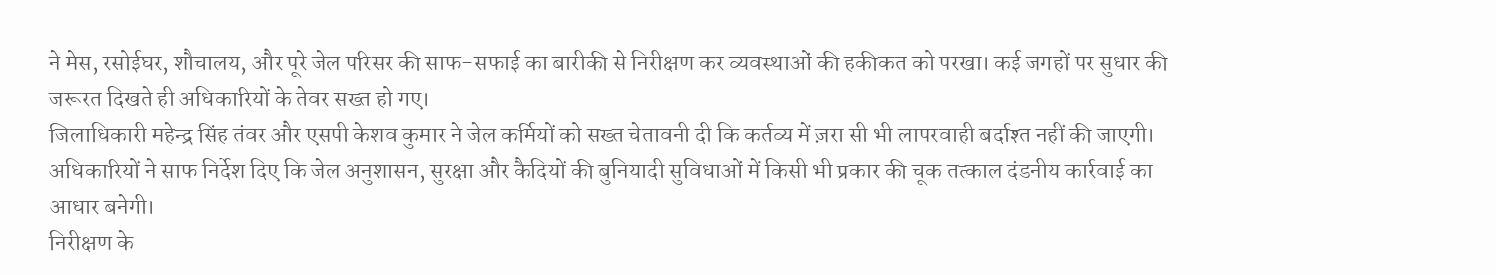ने मेस, रसोईघर, शौचालय, और पूरे जेल परिसर की साफ-सफाई का बारीकी से निरीक्षण कर व्यवस्थाओं की हकीकत को परखा। कई जगहों पर सुधार की जरूरत दिखते ही अधिकारियों के तेवर सख्त हो गए।
जिलाधिकारी महेन्द्र सिंह तंवर और एसपी केशव कुमार ने जेल कर्मियों को सख्त चेतावनी दी कि कर्तव्य में ज़रा सी भी लापरवाही बर्दाश्त नहीं की जाएगी। अधिकारियों ने साफ निर्देश दिए कि जेल अनुशासन, सुरक्षा और कैदियों की बुनियादी सुविधाओं में किसी भी प्रकार की चूक तत्काल दंडनीय कार्रवाई का आधार बनेगी।
निरीक्षण के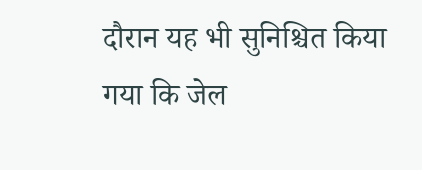दौरान यह भी सुनिश्चित किया गया कि जेल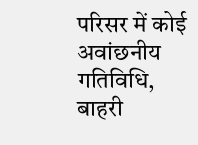परिसर में कोई अवांछनीय गतिविधि, बाहरी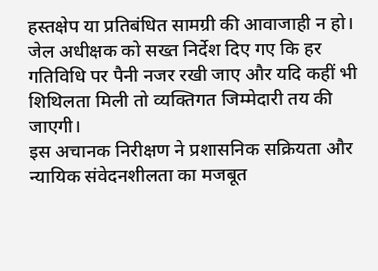हस्तक्षेप या प्रतिबंधित सामग्री की आवाजाही न हो। जेल अधीक्षक को सख्त निर्देश दिए गए कि हर गतिविधि पर पैनी नजर रखी जाए और यदि कहीं भी शिथिलता मिली तो व्यक्तिगत जिम्मेदारी तय की जाएगी।
इस अचानक निरीक्षण ने प्रशासनिक सक्रियता और न्यायिक संवेदनशीलता का मजबूत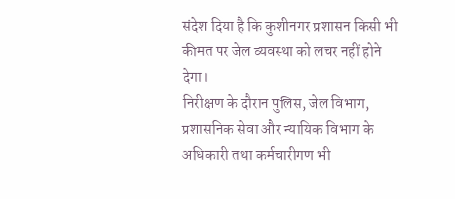संदेश दिया है कि कुशीनगर प्रशासन किसी भी कीमत पर जेल व्यवस्था को लचर नहीं होने देगा।
निरीक्षण के दौरान पुलिस, जेल विभाग, प्रशासनिक सेवा और न्यायिक विभाग के अधिकारी तथा कर्मचारीगण भी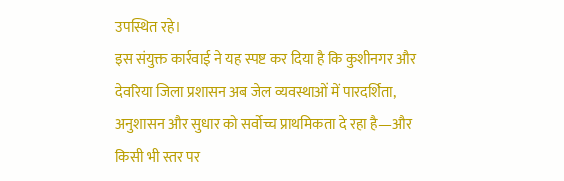उपस्थित रहे।
इस संयुक्त कार्रवाई ने यह स्पष्ट कर दिया है कि कुशीनगर और देवरिया जिला प्रशासन अब जेल व्यवस्थाओं में पारदर्शिता, अनुशासन और सुधार को सर्वोच्च प्राथमिकता दे रहा है—और किसी भी स्तर पर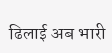ढिलाई अब भारी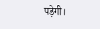पड़ेगी।